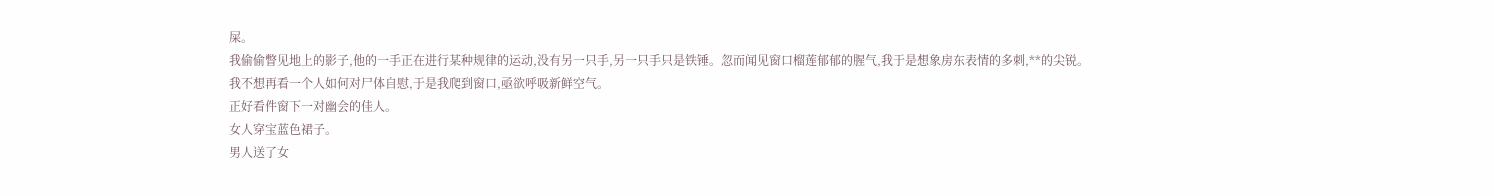屎。
我偷偷瞥见地上的影子,他的一手正在进行某种规律的运动,没有另一只手,另一只手只是铁锤。忽而闻见窗口榴莲郁郁的腥气,我于是想象房东表情的多刺,**的尖锐。
我不想再看一个人如何对尸体自慰,于是我爬到窗口,亟欲呼吸新鲜空气。
正好看件窗下一对幽会的佳人。
女人穿宝蓝色裙子。
男人送了女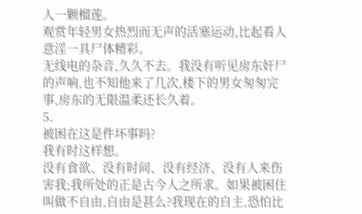人一颗榴莲。
观赏年轻男女热烈而无声的活塞运动,比起看人意淫一具尸体精彩。
无线电的杂音,久久不去。我没有听见房东奸尸的声响,也不知他来了几次,楼下的男女匆匆完事,房东的无限温柔还长久着。
5.
被困在这是件坏事吗?
我有时这样想。
没有食欲、没有时间、没有经济、没有人来伤害我;我所处的正是古今人之所求。如果被困住叫做不自由,自由是甚么?我现在的自主,恐怕比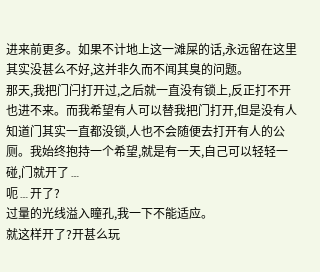进来前更多。如果不计地上这一滩屎的话,永远留在这里其实没甚么不好,这并非久而不闻其臭的问题。
那天,我把门闩打开过,之后就一直没有锁上,反正打不开也进不来。而我希望有人可以替我把门打开,但是没有人知道门其实一直都没锁,人也不会随便去打开有人的公厕。我始终抱持一个希望,就是有一天,自己可以轻轻一碰,门就开了﹍
呃﹍开了?
过量的光线溢入瞳孔,我一下不能适应。
就这样开了?开甚么玩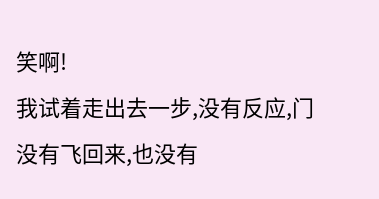笑啊!
我试着走出去一步,没有反应,门没有飞回来,也没有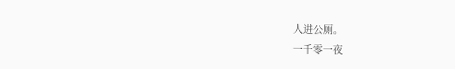人进公厕。
一千零一夜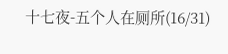十七夜-五个人在厕所(16/31)